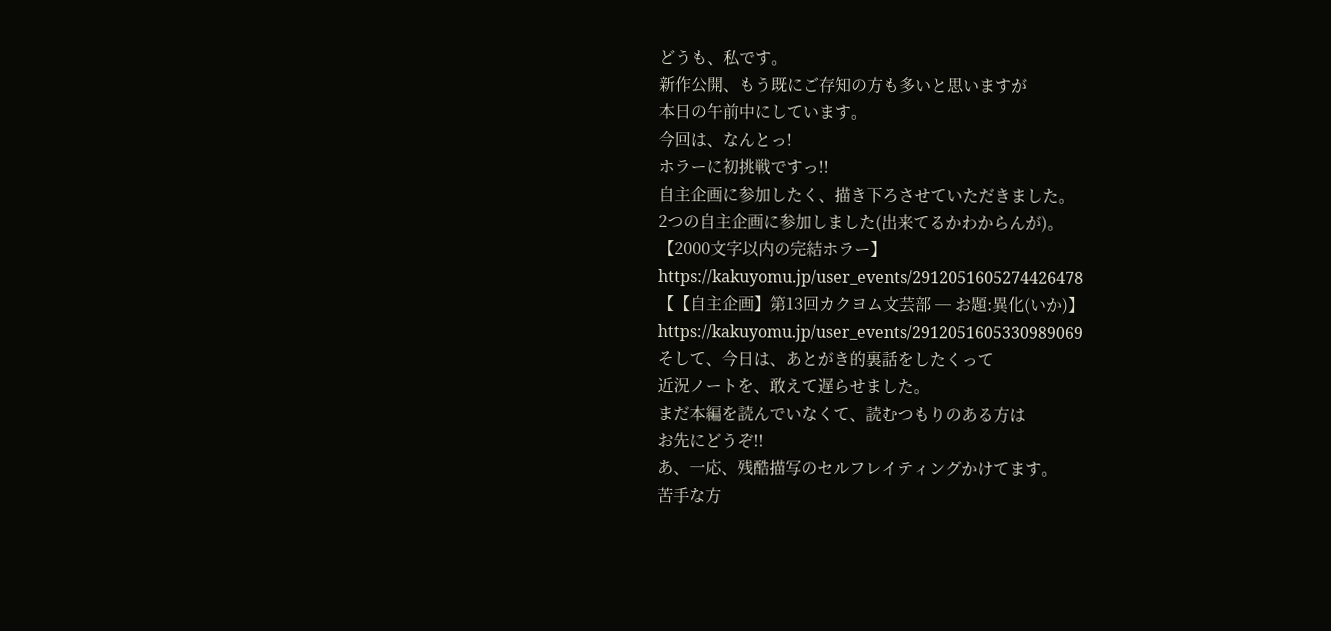どうも、私です。
新作公開、もう既にご存知の方も多いと思いますが
本日の午前中にしています。
今回は、なんとっ!
ホラーに初挑戦ですっ!!
自主企画に参加したく、描き下ろさせていただきました。
2つの自主企画に参加しました(出来てるかわからんが)。
【2000文字以内の完結ホラー】
https://kakuyomu.jp/user_events/2912051605274426478
【【自主企画】第13回カクヨム文芸部 ─ お題:異化(いか)】
https://kakuyomu.jp/user_events/2912051605330989069
そして、今日は、あとがき的裏話をしたくって
近況ノートを、敢えて遅らせました。
まだ本編を読んでいなくて、読むつもりのある方は
お先にどうぞ!!
あ、一応、残酷描写のセルフレイティングかけてます。
苦手な方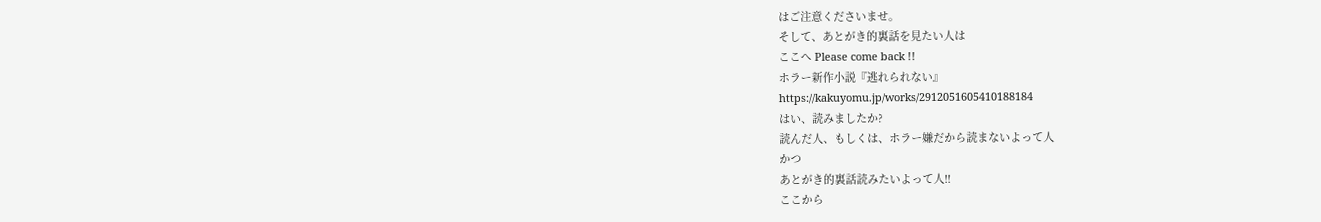はご注意くださいませ。
そして、あとがき的裏話を見たい人は
ここへ Please come back !!
ホラー新作小説『逃れられない』
https://kakuyomu.jp/works/2912051605410188184
はい、読みましたか?
読んだ人、もしくは、ホラー嫌だから読まないよって人
かつ
あとがき的裏話読みたいよって人!!
ここから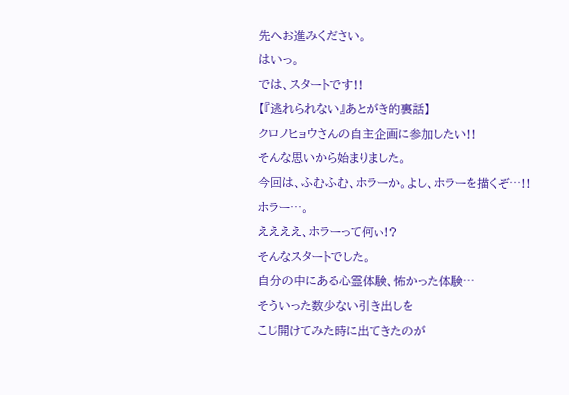先へお進みください。
はいっ。
では、スタートです!!
【『逃れられない』あとがき的裏話】
クロノヒョウさんの自主企画に参加したい!!
そんな思いから始まりました。
今回は、ふむふむ、ホラーか。よし、ホラーを描くぞ⋯!!
ホラー⋯。
ええええ、ホラーって何ぃ!?
そんなスタートでした。
自分の中にある心霊体験、怖かった体験⋯
そういった数少ない引き出しを
こじ開けてみた時に出てきたのが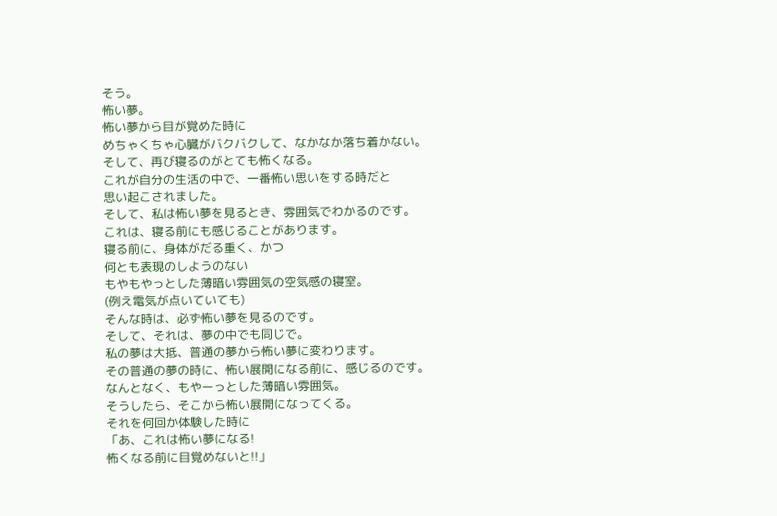そう。
怖い夢。
怖い夢から目が覚めた時に
めちゃくちゃ心臓がバクバクして、なかなか落ち着かない。
そして、再び寝るのがとても怖くなる。
これが自分の生活の中で、一番怖い思いをする時だと
思い起こされました。
そして、私は怖い夢を見るとき、雰囲気でわかるのです。
これは、寝る前にも感じることがあります。
寝る前に、身体がだる重く、かつ
何とも表現のしようのない
もやもやっとした薄暗い雰囲気の空気感の寝室。
(例え電気が点いていても)
そんな時は、必ず怖い夢を見るのです。
そして、それは、夢の中でも同じで。
私の夢は大抵、普通の夢から怖い夢に変わります。
その普通の夢の時に、怖い展開になる前に、感じるのです。
なんとなく、もやーっとした薄暗い雰囲気。
そうしたら、そこから怖い展開になってくる。
それを何回か体験した時に
「あ、これは怖い夢になる!
怖くなる前に目覚めないと!!」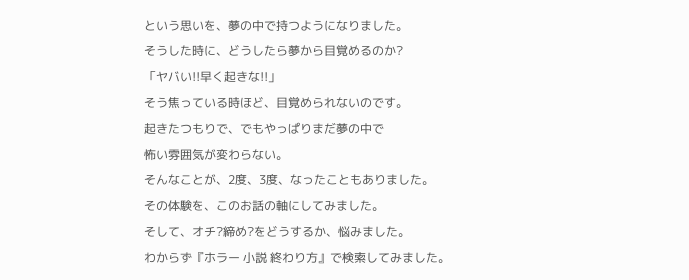という思いを、夢の中で持つようになりました。
そうした時に、どうしたら夢から目覚めるのか?
「ヤバい!!早く起きな!!」
そう焦っている時ほど、目覚められないのです。
起きたつもりで、でもやっぱりまだ夢の中で
怖い雰囲気が変わらない。
そんなことが、2度、3度、なったこともありました。
その体験を、このお話の軸にしてみました。
そして、オチ?締め?をどうするか、悩みました。
わからず『ホラー 小説 終わり方』で検索してみました。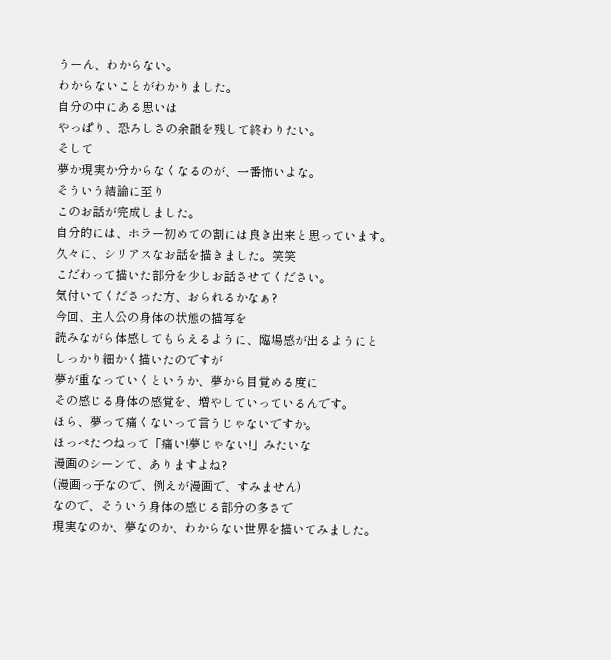うーん、わからない。
わからないことがわかりました。
自分の中にある思いは
やっぱり、恐ろしさの余韻を残して終わりたい。
そして
夢か現実か分からなくなるのが、一番怖いよな。
そういう結論に至り
このお話が完成しました。
自分的には、ホラー初めての割には良き出来と思っています。
久々に、シリアスなお話を描きました。笑笑
こだわって描いた部分を少しお話させてください。
気付いてくださった方、おられるかなぁ?
今回、主人公の身体の状態の描写を
読みながら体感してもらえるように、臨場感が出るようにと
しっかり細かく描いたのですが
夢が重なっていくというか、夢から目覚める度に
その感じる身体の感覚を、増やしていっているんです。
ほら、夢って痛くないって言うじゃないですか。
ほっぺたつねって「痛い!夢じゃない!」みたいな
漫画のシーンて、ありますよね?
(漫画っ子なので、例えが漫画で、すみません)
なので、そういう身体の感じる部分の多さで
現実なのか、夢なのか、わからない世界を描いてみました。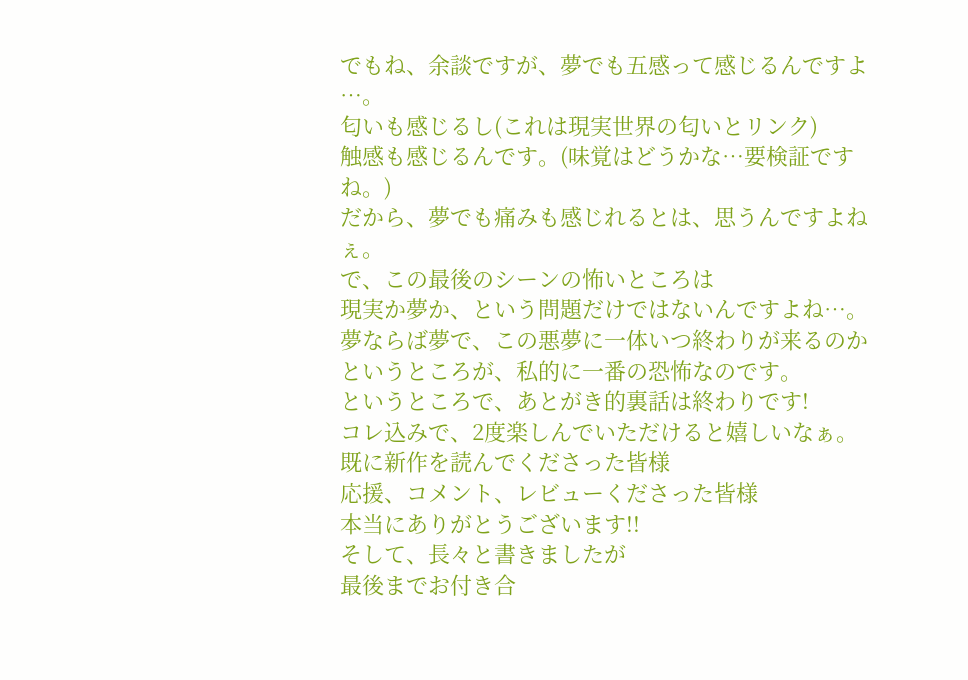でもね、余談ですが、夢でも五感って感じるんですよ⋯。
匂いも感じるし(これは現実世界の匂いとリンク)
触感も感じるんです。(味覚はどうかな⋯要検証ですね。)
だから、夢でも痛みも感じれるとは、思うんですよねぇ。
で、この最後のシーンの怖いところは
現実か夢か、という問題だけではないんですよね⋯。
夢ならば夢で、この悪夢に一体いつ終わりが来るのか
というところが、私的に一番の恐怖なのです。
というところで、あとがき的裏話は終わりです!
コレ込みで、2度楽しんでいただけると嬉しいなぁ。
既に新作を読んでくださった皆様
応援、コメント、レビューくださった皆様
本当にありがとうございます!!
そして、長々と書きましたが
最後までお付き合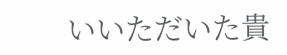いいただいた貴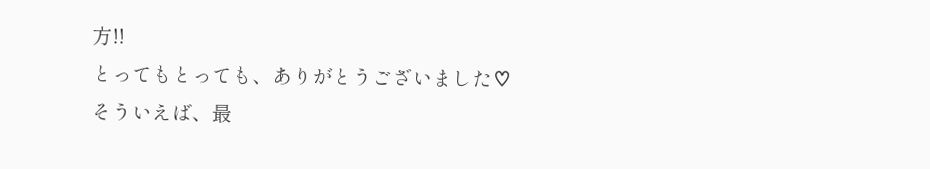方!!
とってもとっても、ありがとうございました♡
そういえば、最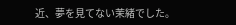近、夢を見てない茉緒でした。